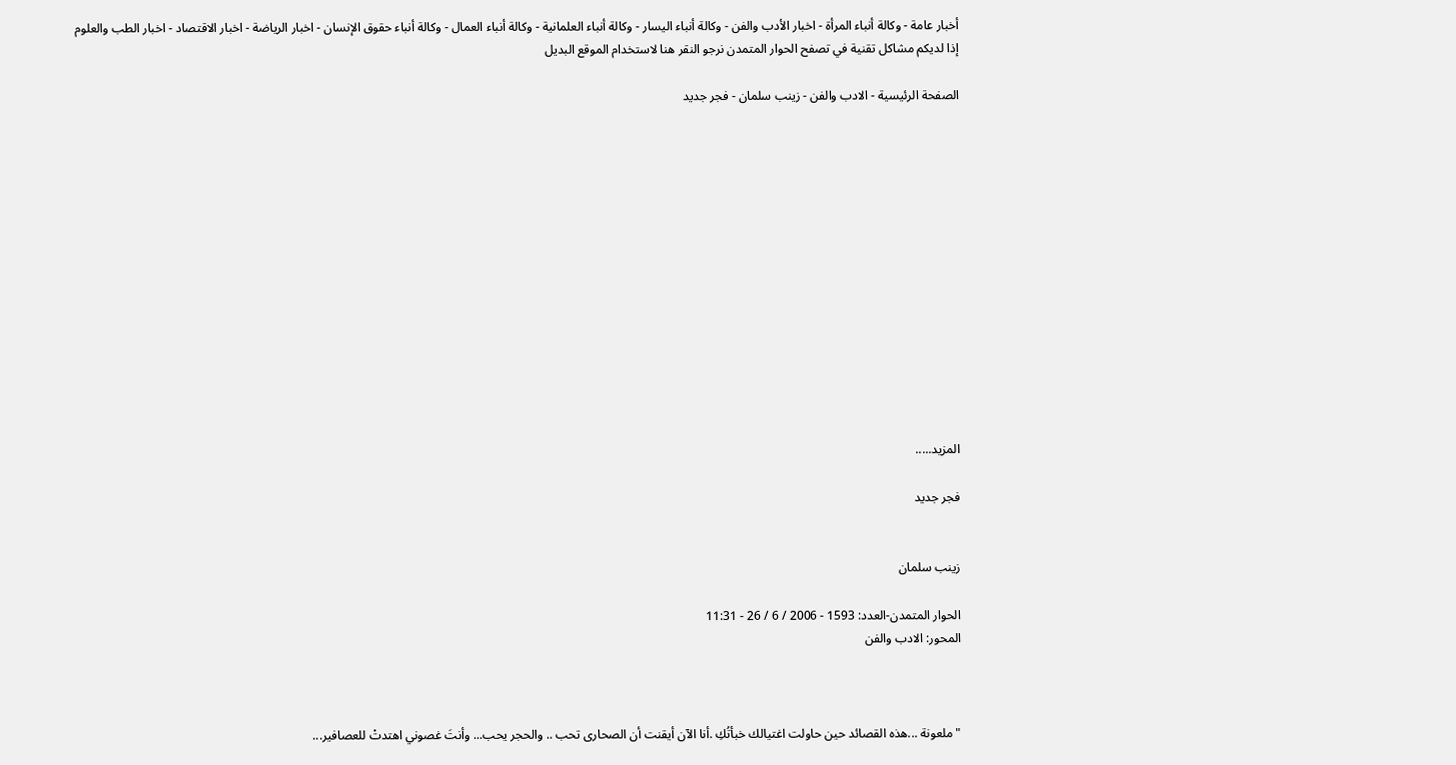أخبار عامة - وكالة أنباء المرأة - اخبار الأدب والفن - وكالة أنباء اليسار - وكالة أنباء العلمانية - وكالة أنباء العمال - وكالة أنباء حقوق الإنسان - اخبار الرياضة - اخبار الاقتصاد - اخبار الطب والعلوم
إذا لديكم مشاكل تقنية في تصفح الحوار المتمدن نرجو النقر هنا لاستخدام الموقع البديل

الصفحة الرئيسية - الادب والفن - زينب سلمان - فجر جديد














المزيد.....

فجر جديد


زينب سلمان

الحوار المتمدن-العدد: 1593 - 2006 / 6 / 26 - 11:31
المحور: الادب والفن



" ملعونة ...هذه القصائد حين حاولت اغتيالك خبأتُكِ .أنا الآن أيقنت أن الصحارى تحب .. والحجر يحب... وأنتَ غصوني اهتدتْ للعصافير...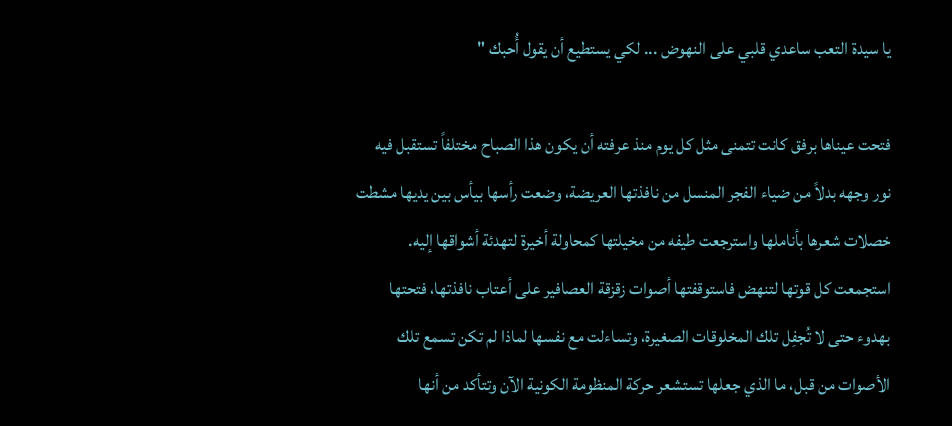يا سيدة التعب ساعدي قلبي على النهوض ... لكي يستطيع أن يقول أُحبك "

فتحت عيناها برفق كانت تتمنى مثل كل يوم منذ عرفته أن يكون هذا الصباح مختلفاً تستقبل فيه نور وجهه بدلاً من ضياء الفجر المنسل من نافذتها العريضة، وضعت رأسها بيأس بين يديها مشطت خصلات شعرها بأناملها واسترجعت طيفه من مخيلتها كمحاولة أخيرة لتهدئة أشواقها إليه.
استجمعت كل قوتها لتنهض فاستوقفتها أصوات زقزقة العصافير على أعتاب نافذتها، فتحتها بهدوء حتى لا تُجفِل تلك المخلوقات الصغيرة، وتساءلت مع نفسها لماذا لم تكن تسمع تلك الأصوات من قبل، ما الذي جعلها تستشعر حركة المنظومة الكونية الآن وتتأكد من أنها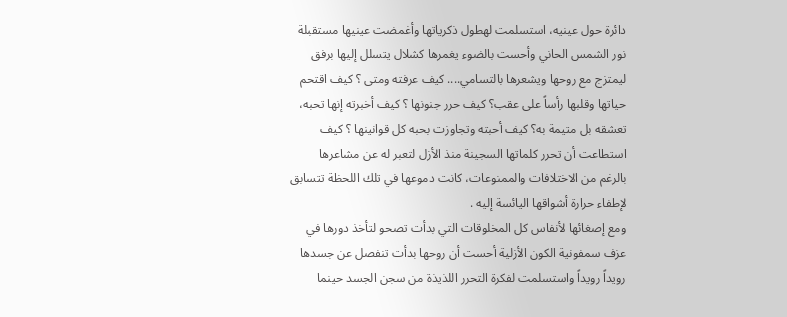دائرة حول عينيه، استسلمت لهطول ذكرياتها وأغمضت عينيها مستقبلة نور الشمس الحاني وأحست بالضوء يغمرها كشلال يتسلل إليها برفق ليمتزج مع روحها ويشعرها بالتسامي.... كيف عرفته ومتى ؟ كيف اقتحم حياتها وقلبها رأساً على عقب؟ كيف حرر جنونها ؟ كيف أخبرته إنها تحبه، تعشقه بل متيمة به؟ كيف أحبته وتجاوزت بحبه كل قوانينها ؟ كيف استطاعت أن تحرر كلماتها السجينة منذ الأزل لتعبر له عن مشاعرها بالرغم من الاختلافات والممنوعات، كانت دموعها في تلك اللحظة تتسابق لإطفاء حرارة أشواقها اليائسة إليه .
ومع إصغائها لأنفاس كل المخلوقات التي بدأت تصحو لتأخذ دورها في عزف سمفونية الكون الأزلية أحست أن روحها بدأت تنفصل عن جسدها رويداً رويداً واستسلمت لفكرة التحرر اللذيذة من سجن الجسد حينما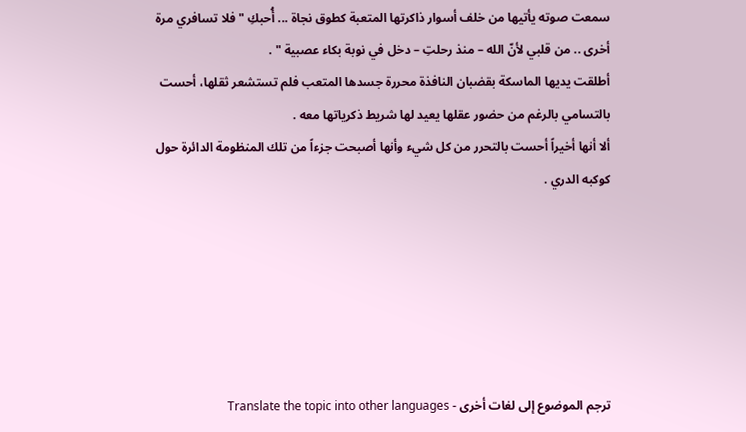سمعت صوته يأتيها من خلف أسوار ذاكرتها المتعبة كطوق نجاة ... أُحبكِ " فلا تسافري مرة أخرى .. من قلبي لأنّ الله – منذ رحلتِ – دخل في نوبة بكاء عصبية " .
أطلقت يديها الماسكة بقضبان النافذة محررة جسدها المتعب فلم تستشعر ثقلها، أحست بالتسامي بالرغم من حضور عقلها يعيد لها شريط ذكرياتها معه .
ألا أنها أخيراً أحست بالتحرر من كل شيء وأنها أصبحت جزءاً من تلك المنظومة الدائرة حول كوكبه الدري .






ترجم الموضوع إلى لغات أخرى - Translate the topic into other languages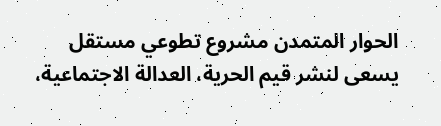الحوار المتمدن مشروع تطوعي مستقل يسعى لنشر قيم الحرية، العدالة الاجتماعية،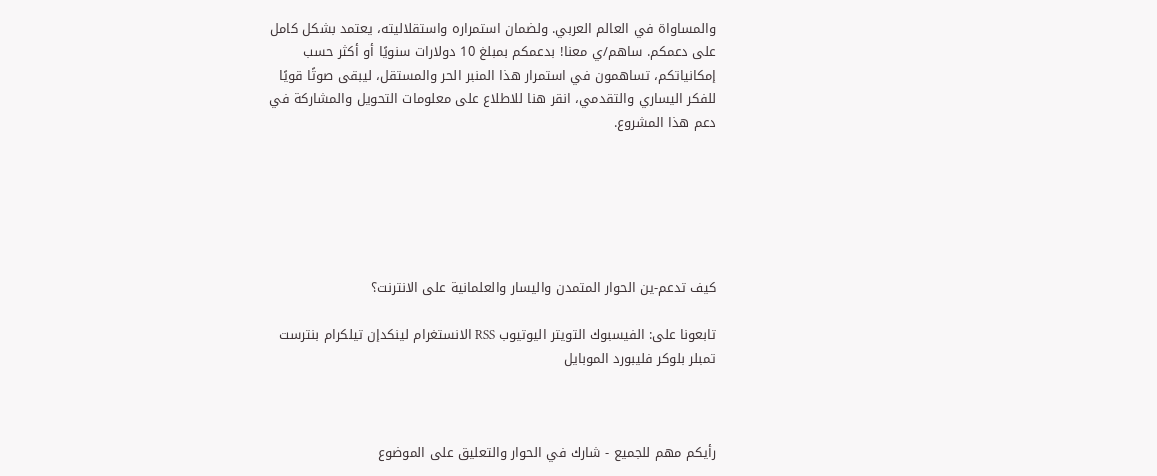والمساواة في العالم العربي. ولضمان استمراره واستقلاليته، يعتمد بشكل كامل على دعمكم. ساهم/ي معنا! بدعمكم بمبلغ 10 دولارات سنويًا أو أكثر حسب إمكانياتكم، تساهمون في استمرار هذا المنبر الحر والمستقل، ليبقى صوتًا قويًا للفكر اليساري والتقدمي، انقر هنا للاطلاع على معلومات التحويل والمشاركة في دعم هذا المشروع.






كيف تدعم-ين الحوار المتمدن واليسار والعلمانية على الانترنت؟

تابعونا على: الفيسبوك التويتر اليوتيوب RSS الانستغرام لينكدإن تيلكرام بنترست تمبلر بلوكر فليبورد الموبايل



رأيكم مهم للجميع - شارك في الحوار والتعليق على الموضوع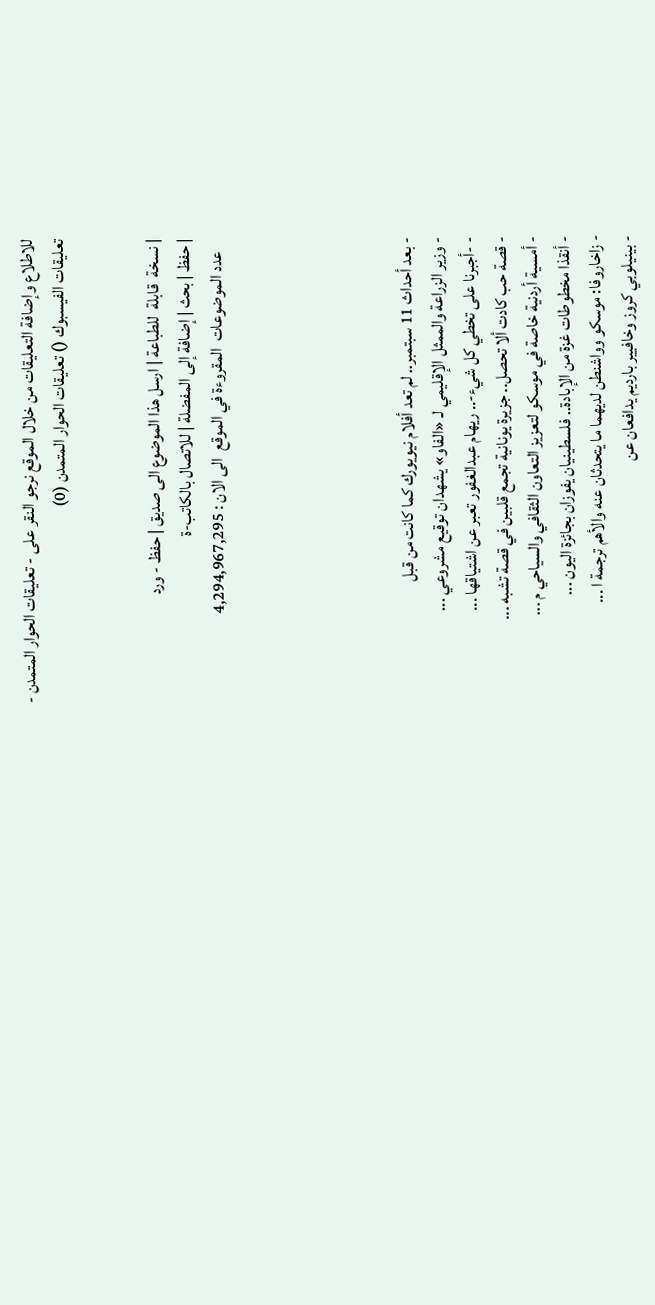للاطلاع وإضافة التعليقات من خلال الموقع نرجو النقر على - تعليقات الحوار المتمدن -
تعليقات الفيسبوك () تعليقات الحوار المتمدن (0)


| نسخة  قابلة  للطباعة | ارسل هذا الموضوع الى صديق | حفظ - ورد
| حفظ | بحث | إضافة إلى المفضلة | للاتصال بالكاتب-ة
    عدد الموضوعات  المقروءة في الموقع  الى الان : 4,294,967,295





- بعد أحداث 11 سبتمبر.. لم تعد أفلام نيويورك كما كانت من قبل
- وزير الزراعة والممثل الإقليمي لـ «الفاو» يشهدان توقيع مشروعي ...
- -أجبرنا على تخطي كل شيء-.. ريهام عبدالغفور تعبر عن اشتياقها ...
- قصة حب كادت ألا تحصل.. جزيرة يونانية تجمع قلبين في قصة تشبه ...
- أمسية أردنية خاصة في موسكو لتعزيز التعاون الثقافي والسياحي م ...
- أنقذا مخطوطات غزة من الإبادة.. فلسطينيان يفوزان بجائزة اليون ...
- زاخاروفا: موسكو وواشنطن لديهما ما يتحدثان عنه والأهم ترجمة ا ...
- بينيلوبي كروز وخافيير بارديم يدافعان عن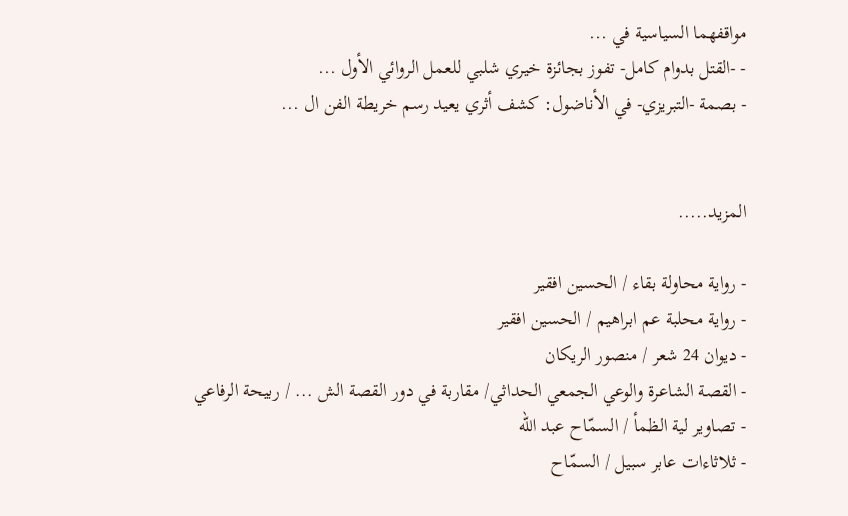مواقفهما السياسية في ...
- -القتل بدوام كامل- تفوز بجائزة خيري شلبي للعمل الروائي الأول ...
- بصمة -التبريزي- في الأناضول: كشف أثري يعيد رسم خريطة الفن ال ...


المزيد.....

- رواية محاولة بقاء / الحسين افقير
- رواية محلبة عم ابراهيم / الحسين افقير
- ديوان 24 شعر / منصور الريكان
- القصة الشاعرة والوعي الجمعي الحداثي/ مقاربة في دور القصة الش ... / ربيحة الرفاعي
- تصاوير لية الظمأ / السمّاح عبد الله
- ثلاثاءات عابر سبيل / السمّاح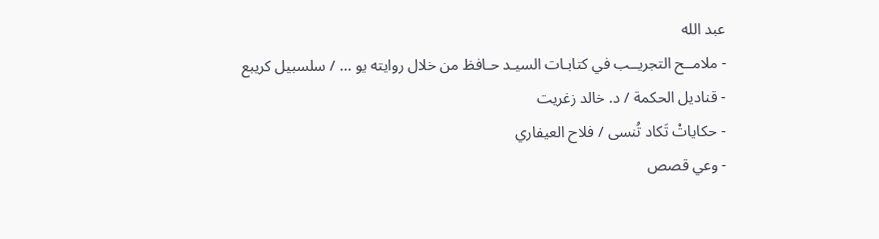عبد الله
- ملامــح التجريــب في كتابـات السيـد حـافظ من خلال روايته يو ... / سلسبيل كريبع
- قناديل الحكمة / د. خالد زغريت
- حكاياتْ تَكاد تُنسى / فلاح العيفاري
- وعي قصص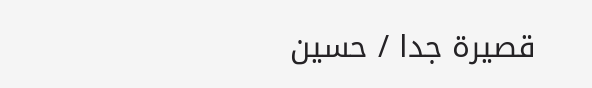قصيرة جدا / حسين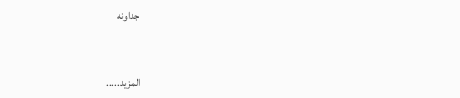جداونه


المزيد.....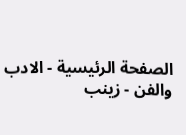الصفحة الرئيسية - الادب والفن - زينب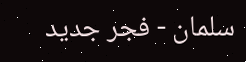سلمان - فجر جديد